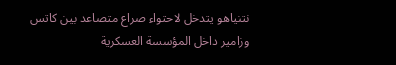نتنياهو يتدخل لاحتواء صراع متصاعد بين كاتس وزامير داخل المؤسسة العسكرية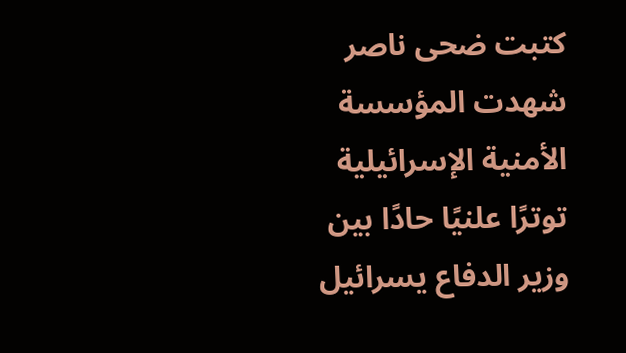كتبت ضحى ناصر
شهدت المؤسسة الأمنية الإسرائيلية توترًا علنيًا حادًا بين وزير الدفاع يسرائيل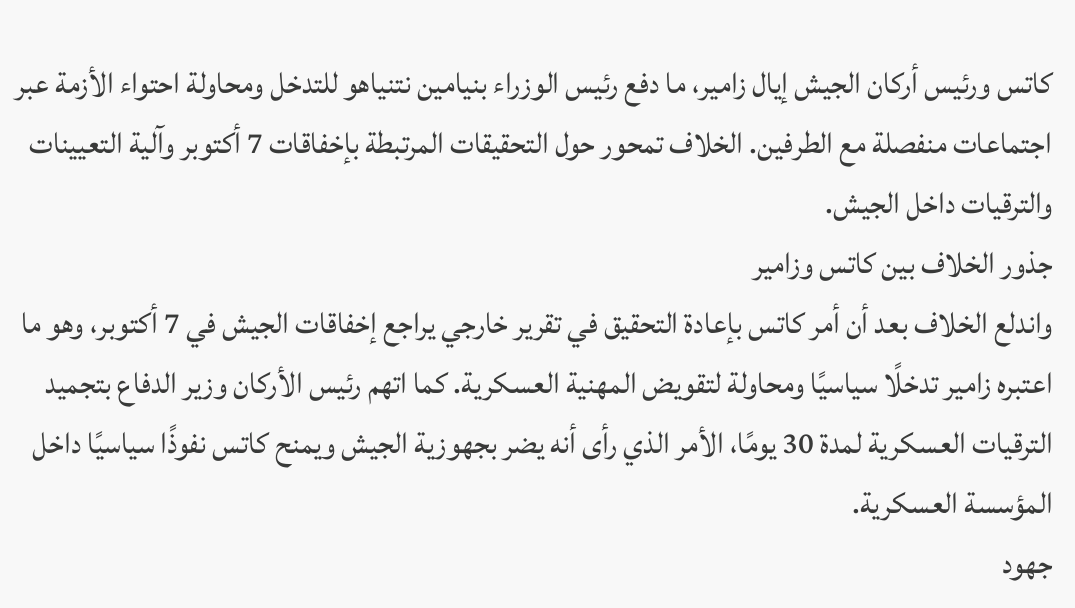كاتس ورئيس أركان الجيش إيال زامير، ما دفع رئيس الوزراء بنيامين نتنياهو للتدخل ومحاولة احتواء الأزمة عبر اجتماعات منفصلة مع الطرفين. الخلاف تمحور حول التحقيقات المرتبطة بإخفاقات 7 أكتوبر وآلية التعيينات والترقيات داخل الجيش.
جذور الخلاف بين كاتس وزامير
واندلع الخلاف بعد أن أمر كاتس بإعادة التحقيق في تقرير خارجي يراجع إخفاقات الجيش في 7 أكتوبر، وهو ما اعتبره زامير تدخلًا سياسيًا ومحاولة لتقويض المهنية العسكرية. كما اتهم رئيس الأركان وزير الدفاع بتجميد الترقيات العسكرية لمدة 30 يومًا، الأمر الذي رأى أنه يضر بجهوزية الجيش ويمنح كاتس نفوذًا سياسيًا داخل المؤسسة العسكرية.
جهود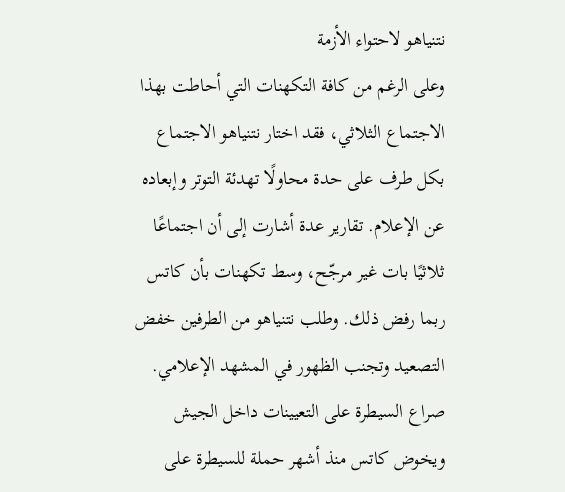نتنياهو لاحتواء الأزمة
وعلى الرغم من كافة التكهنات التي أحاطت بهذا الاجتماع الثلاثي، فقد اختار نتنياهو الاجتماع بكل طرف على حدة محاولًا تهدئة التوتر وإبعاده عن الإعلام. تقارير عدة أشارت إلى أن اجتماعًا ثلاثيًا بات غير مرجّح، وسط تكهنات بأن كاتس ربما رفض ذلك. وطلب نتنياهو من الطرفين خفض التصعيد وتجنب الظهور في المشهد الإعلامي.
صراع السيطرة على التعيينات داخل الجيش
ويخوض كاتس منذ أشهر حملة للسيطرة على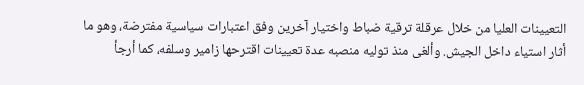التعيينات العليا من خلال عرقلة ترقية ضباط واختيار آخرين وفق اعتبارات سياسية مفترضة، وهو ما أثار استياء داخل الجيش. وألغى منذ توليه منصبه عدة تعيينات اقترحها زامير وسلفه، كما أرجأ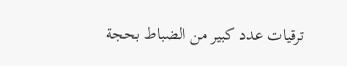ترقيات عدد كبير من الضباط بحجة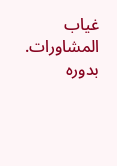غياب المشاورات.
بدوره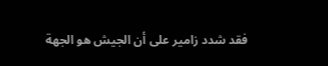فقد شدد زامير على أن الجيش هو الجهة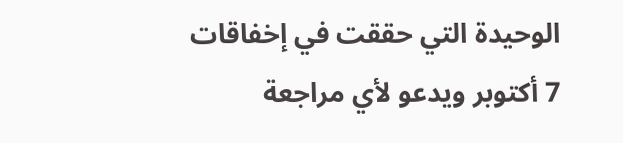الوحيدة التي حققت في إخفاقات 7 أكتوبر ويدعو لأي مراجعة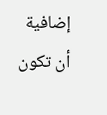إضافية أن تكون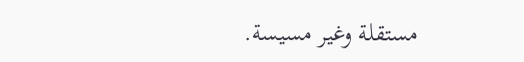مستقلة وغير مسيسة.